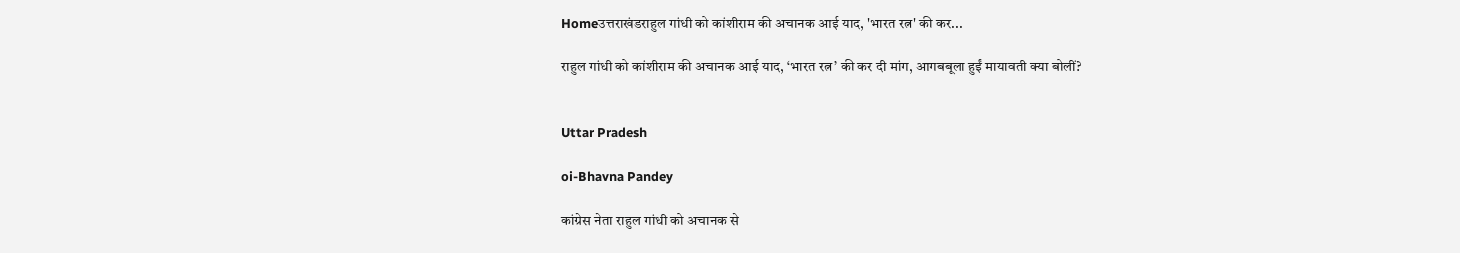Homeउत्तराखंडराहुल गांधी को कांशीराम की अचानक आई याद, 'भारत रत्न' की कर...

राहुल गांधी को कांशीराम की अचानक आई याद, ‘भारत रत्न’ की कर दी मांग, आगबबूला हुईं मायावती क्‍या बोलीं?


Uttar Pradesh

oi-Bhavna Pandey

कांग्रेस नेता राहुल गांधी को अचानक से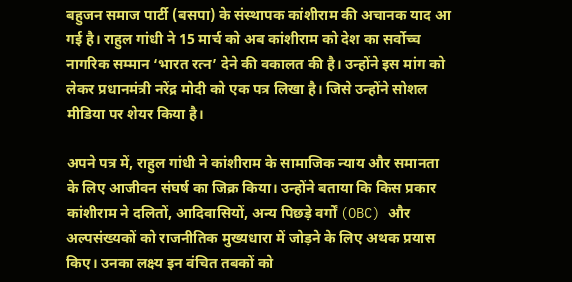बहुजन समाज पार्टी (बसपा) के संस्थापक कांशीराम की अचानक याद आ गई है। राहुल गांधी ने 15 मार्च को अब कांशीराम को देश का सर्वोच्च नागरिक सम्मान ‘भारत रत्न’ देने की वकालत की है। उन्होंने इस मांग को लेकर प्रधानमंत्री नरेंद्र मोदी को एक पत्र लिखा है। जिसे उन्‍होंने सोशल मी‍डिया पर शेयर किया है।

अपने पत्र में, राहुल गांधी ने कांशीराम के सामाजिक न्याय और समानता के लिए आजीवन संघर्ष का जिक्र किया। उन्होंने बताया कि किस प्रकार कांशीराम ने दलितों, आदिवासियों, अन्य पिछड़े वर्गों (OBC) और अल्पसंख्यकों को राजनीतिक मुख्यधारा में जोड़ने के लिए अथक प्रयास किए। उनका लक्ष्य इन वंचित तबकों को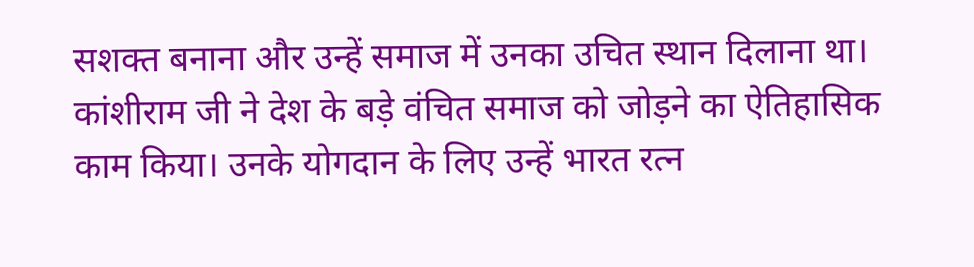सशक्त बनाना और उन्हें समाज में उनका उचित स्थान दिलाना था। कांशीराम जी ने देश के बड़े वंचित समाज को जोड़ने का ऐतिहासिक काम किया। उनके योगदान के लिए उन्हें भारत रत्न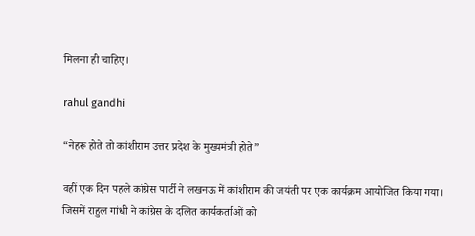मिलना ही चाहिए।

rahul gandhi

“नेहरू होते तो कांशीराम उत्तर प्रदेश के मुख्यमंत्री होते”

वहीं एक दिन पहले कांग्रेस पार्टी ने लखनऊ में कांशीराम की जयंती पर एक कार्यक्रम आयोजित किया गया। जिसमें राहुल गांधी ने कांग्रेस के दलित कार्यकर्ताओं को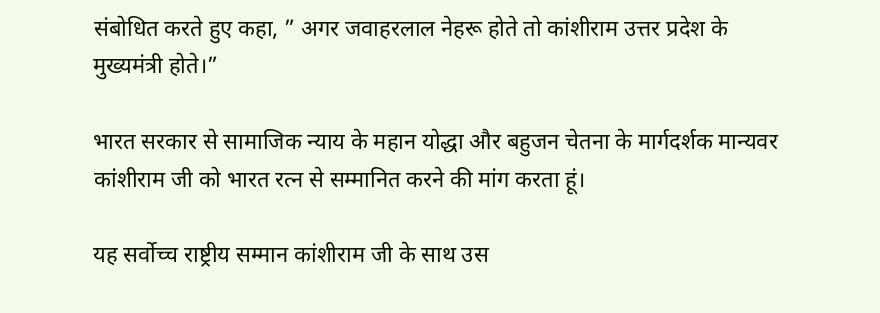संबोधित करते हुए कहा, ” अगर जवाहरलाल नेहरू होते तो कांशीराम उत्तर प्रदेश के मुख्यमंत्री होते।”

भारत सरकार से सामाजिक न्याय के महान योद्धा और बहुजन चेतना के मार्गदर्शक मान्यवर कांशीराम जी को भारत रत्न से सम्मानित करने की मांग करता हूं।

यह सर्वोच्च राष्ट्रीय सम्मान कांशीराम जी के साथ उस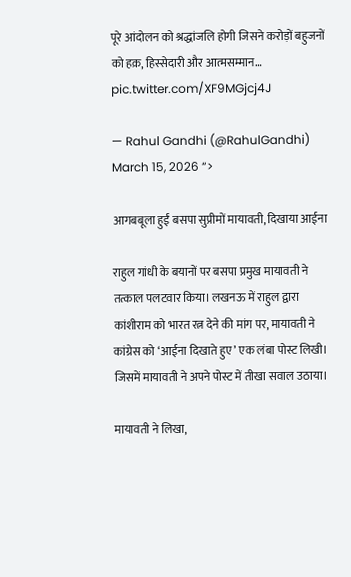पूरे आंदोलन को श्रद्धांजलि होगी जिसने करोड़ों बहुजनों को हक़, हिस्सेदारी और आत्मसम्मान… pic.twitter.com/XF9MGjcj4J

— Rahul Gandhi (@RahulGandhi) March 15, 2026 “>

आगबबूला हुईं बसपा सुप्रीमों मायावती, दिखाया आईना

राहुल गांधी के बयानों पर बसपा प्रमुख मायावती ने तत्काल पलटवार किया। लखनऊ में राहुल द्वारा कांशीराम को भारत रत्न देने की मांग पर, मायावती ने कांग्रेस को ‘आईना दिखाते हुए’ एक लंबा पोस्ट लिखी। जिसमें मायावती ने अपने पोस्ट में तीखा सवाल उठाया।

मायावती ने लिखा,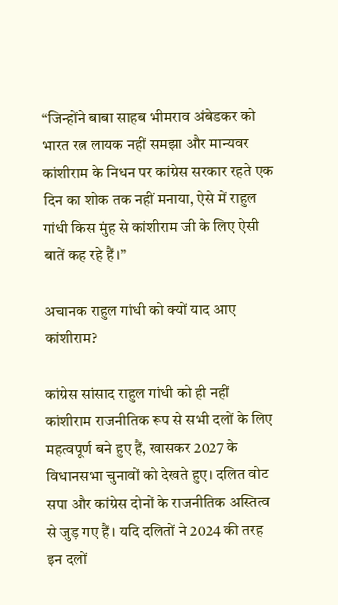“जिन्होंने बाबा साहब भीमराव अंबेडकर को भारत रत्न लायक नहीं समझा और मान्यवर कांशीराम के निधन पर कांग्रेस सरकार रहते एक दिन का शोक तक नहीं मनाया, ऐसे में राहुल गांधी किस मुंह से कांशीराम जी के लिए ऐसी बातें कह रहे हैं।”

अचानक राहुल गांधी को क्‍यों याद आए कांशीराम?

कांग्रेस सांसाद राहुल गांधी को ही नहीं कांशीराम राजनीतिक रूप से सभी दलों के लिए महत्वपूर्ण बने हुए हैं, खासकर 2027 के विधानसभा चुनावों को देखते हुए। दलित वोट सपा और कांग्रेस दोनों के राजनीतिक अस्तित्व से जुड़ गए हैं। यदि दलितों ने 2024 की तरह इन दलों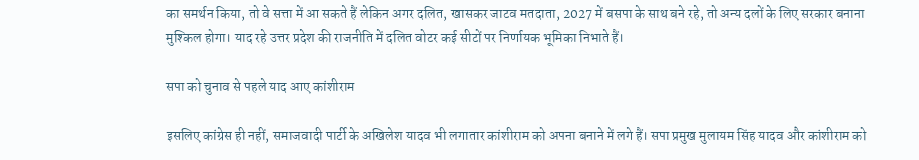का समर्थन किया, तो वे सत्ता में आ सकते हैं लेकिन अगर दलित, खासकर जाटव मतदाता, 2027 में बसपा के साथ बने रहे, तो अन्य दलों के लिए सरकार बनाना मुश्किल होगा। याद रहे उत्तर प्रदेश की राजनीति में दलित वोटर कई सीटों पर निर्णायक भूमिका निभाते हैं।

सपा को चुनाव से पहले याद आए कांशीराम

इसलिए कांग्रेस ही नहीं, समाजवादी पार्टी के अखिलेश यादव भी लगातार कांशीराम को अपना बनाने में लगे हैं। सपा प्रमुख मुलायम सिंह यादव और कांशीराम को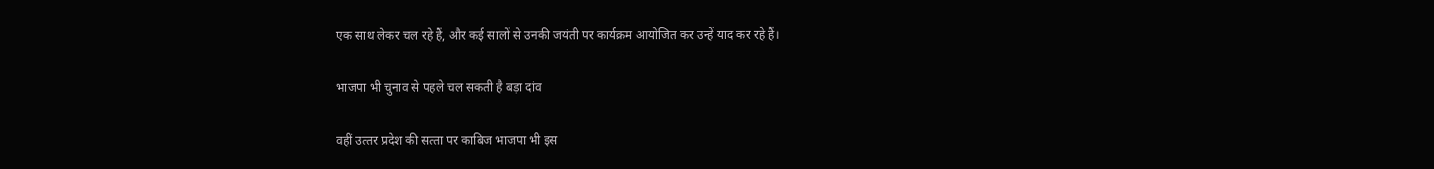एक साथ लेकर चल रहे हैं, और कई सालों से उनकी जयंती पर कार्यक्रम आयोजित कर उन्हें याद कर रहे हैं।

भाजपा भी चुनाव से पहले चल सकती है बड़ा दांव

वहीं उत्‍तर प्रदेश की सत्‍ता पर काबिज भाजपा भी इस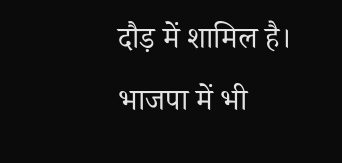दौड़ में शामिल है। भाजपा में भी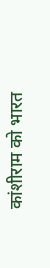कांशीराम को भारत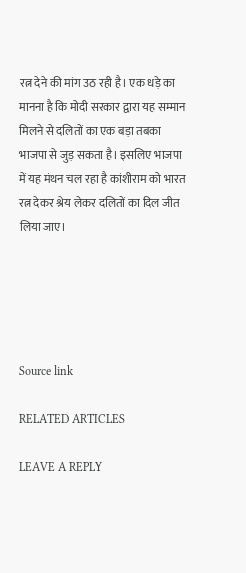रत्न देने की मांग उठ रही है। एक धड़े का मानना है कि मोदी सरकार द्वारा यह सम्मान मिलने से दलितों का एक बड़ा तबका भाजपा से जुड़ सकता है। इसलिए भाजपा में यह मंथन चल रहा है कांशीराम को भारत रत्न देकर श्रेय लेकर दलितों का दिल जीत लिया जाए।





Source link

RELATED ARTICLES

LEAVE A REPLY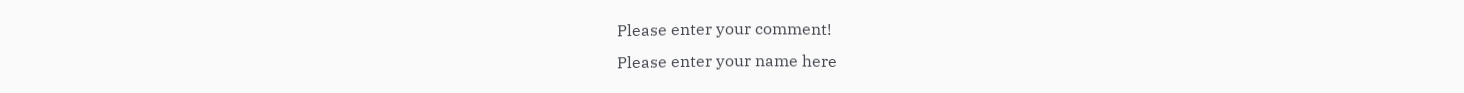Please enter your comment!
Please enter your name here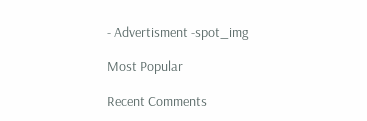- Advertisment -spot_img

Most Popular

Recent Comments